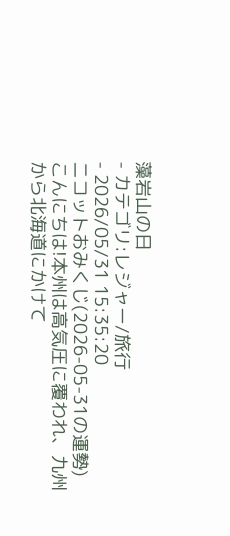藻岩山の日
- カテゴリ:レジャー/旅行
- 2026/05/31 15:35:20
ニコットおみくじ(2026-05-31の運勢)
こんにちは!本州は高気圧に覆われ、九州から北海道にかけて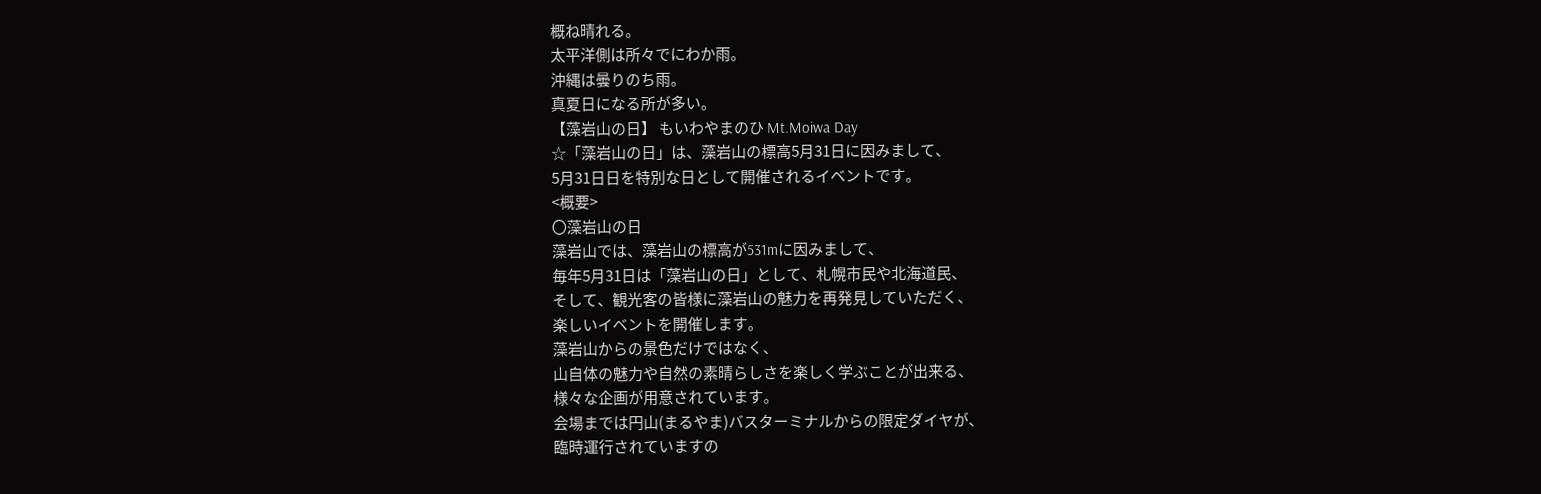概ね晴れる。
太平洋側は所々でにわか雨。
沖縄は曇りのち雨。
真夏日になる所が多い。
【藻岩山の日】 もいわやまのひ Mt.Moiwa Day
☆「藻岩山の日」は、藻岩山の標高5月31日に因みまして、
5月31日日を特別な日として開催されるイベントです。
<概要>
〇藻岩山の日
藻岩山では、藻岩山の標高が531mに因みまして、
毎年5月31日は「藻岩山の日」として、札幌市民や北海道民、
そして、観光客の皆様に藻岩山の魅力を再発見していただく、
楽しいイベントを開催します。
藻岩山からの景色だけではなく、
山自体の魅力や自然の素晴らしさを楽しく学ぶことが出来る、
様々な企画が用意されています。
会場までは円山(まるやま)バスターミナルからの限定ダイヤが、
臨時運行されていますの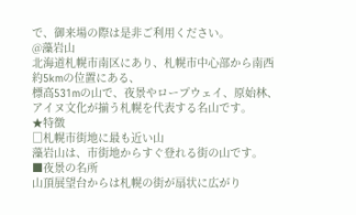で、御来場の際は是非ご利用ください。
@藻岩山
北海道札幌市南区にあり、札幌市中心部から南西約5kmの位置にある、
標高531mの山で、夜景やロープウェイ、原始林、
アイヌ文化が揃う札幌を代表する名山です。
★特徴
□札幌市街地に最も近い山
藻岩山は、市街地からすぐ登れる街の山です。
■夜景の名所
山頂展望台からは札幌の街が扇状に広がり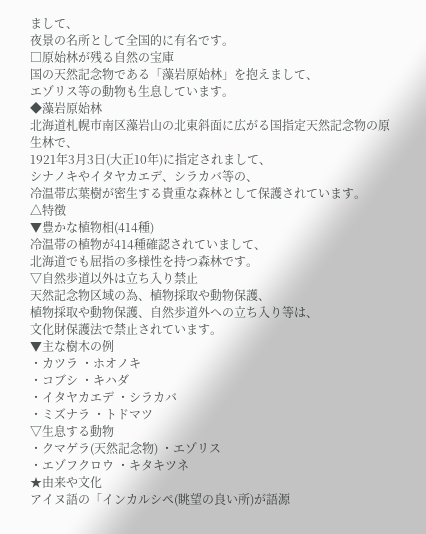まして、
夜景の名所として全国的に有名です。
□原始林が残る自然の宝庫
国の天然記念物である「藻岩原始林」を抱えまして、
エゾリス等の動物も生息しています。
◆藻岩原始林
北海道札幌市南区藻岩山の北東斜面に広がる国指定天然記念物の原生林で、
1921年3月3日(大正10年)に指定されまして、
シナノキやイタヤカエデ、シラカバ等の、
冷温帯広葉樹が密生する貴重な森林として保護されています。
△特徴
▼豊かな植物相(414種)
冷温帯の植物が414種確認されていまして、
北海道でも屈指の多様性を持つ森林です。
▽自然歩道以外は立ち入り禁止
天然記念物区域の為、植物採取や動物保護、
植物採取や動物保護、自然歩道外への立ち入り等は、
文化財保護法で禁止されています。
▼主な樹木の例
・カツラ ・ホオノキ
・コブシ ・キハダ
・イタヤカエデ ・シラカバ
・ミズナラ ・トドマツ
▽生息する動物
・クマゲラ(天然記念物) ・エゾリス
・エゾフクロウ ・キタキツネ
★由来や文化
アイヌ語の「インカルシペ(眺望の良い所)が語源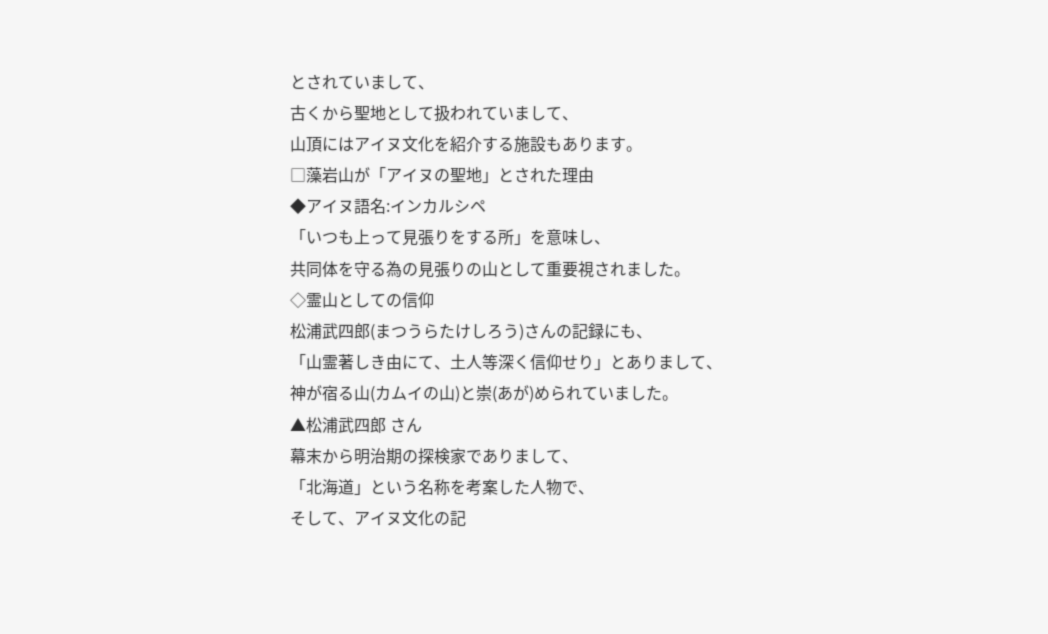とされていまして、
古くから聖地として扱われていまして、
山頂にはアイヌ文化を紹介する施設もあります。
□藻岩山が「アイヌの聖地」とされた理由
◆アイヌ語名:インカルシペ
「いつも上って見張りをする所」を意味し、
共同体を守る為の見張りの山として重要視されました。
◇霊山としての信仰
松浦武四郎(まつうらたけしろう)さんの記録にも、
「山霊著しき由にて、土人等深く信仰せり」とありまして、
神が宿る山(カムイの山)と崇(あが)められていました。
▲松浦武四郎 さん
幕末から明治期の探検家でありまして、
「北海道」という名称を考案した人物で、
そして、アイヌ文化の記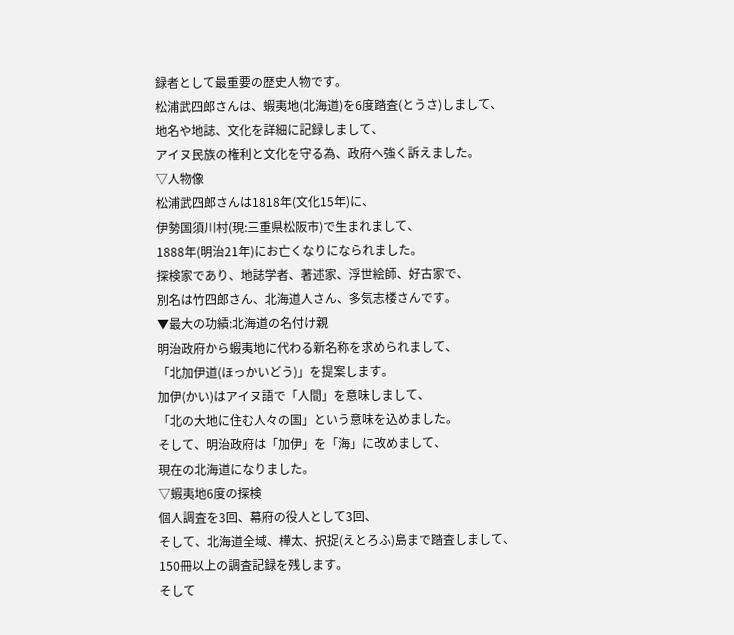録者として最重要の歴史人物です。
松浦武四郎さんは、蝦夷地(北海道)を6度踏査(とうさ)しまして、
地名や地誌、文化を詳細に記録しまして、
アイヌ民族の権利と文化を守る為、政府へ強く訴えました。
▽人物像
松浦武四郎さんは1818年(文化15年)に、
伊勢国須川村(現:三重県松阪市)で生まれまして、
1888年(明治21年)にお亡くなりになられました。
探検家であり、地誌学者、著述家、浮世絵師、好古家で、
別名は竹四郎さん、北海道人さん、多気志楼さんです。
▼最大の功績:北海道の名付け親
明治政府から蝦夷地に代わる新名称を求められまして、
「北加伊道(ほっかいどう)」を提案します。
加伊(かい)はアイヌ語で「人間」を意味しまして、
「北の大地に住む人々の国」という意味を込めました。
そして、明治政府は「加伊」を「海」に改めまして、
現在の北海道になりました。
▽蝦夷地6度の探検
個人調査を3回、幕府の役人として3回、
そして、北海道全域、樺太、択捉(えとろふ)島まで踏査しまして、
150冊以上の調査記録を残します。
そして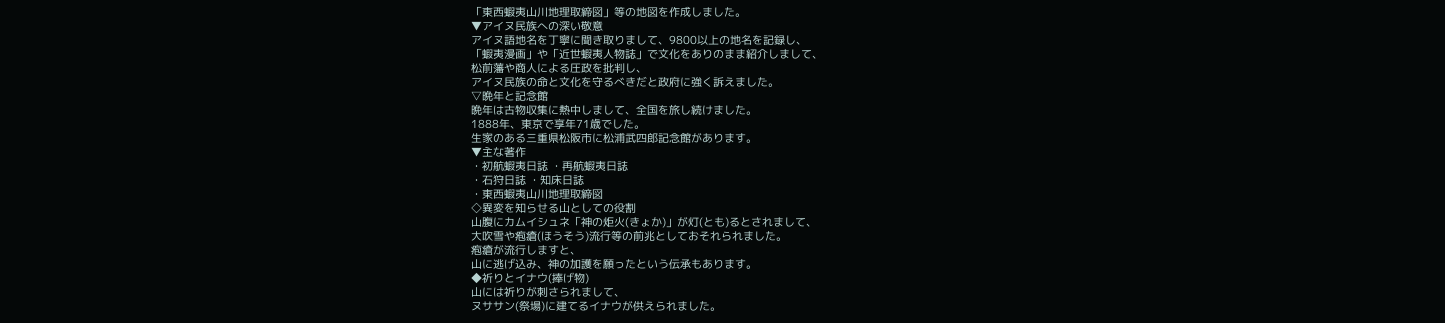「東西蝦夷山川地理取締図」等の地図を作成しました。
▼アイヌ民族への深い敬意
アイヌ語地名を丁寧に聞き取りまして、9800以上の地名を記録し、
「蝦夷漫画」や「近世蝦夷人物誌」で文化をありのまま紹介しまして、
松前藩や商人による圧政を批判し、
アイヌ民族の命と文化を守るべきだと政府に強く訴えました。
▽晩年と記念館
晩年は古物収集に熱中しまして、全国を旅し続けました。
1888年、東京で享年71歳でした。
生家のある三重県松阪市に松浦武四郎記念館があります。
▼主な著作
・初航蝦夷日誌 ・再航蝦夷日誌
・石狩日誌 ・知床日誌
・東西蝦夷山川地理取締図
◇異変を知らせる山としての役割
山腹にカムイシュネ「神の炬火(きょか)」が灯(とも)るとされまして、
大吹雪や疱瘡(ほうそう)流行等の前兆としておそれられました。
疱瘡が流行しますと、
山に逃げ込み、神の加護を願ったという伝承もあります。
◆祈りとイナウ(捧げ物)
山には祈りが刺さられまして、
ヌササン(祭場)に建てるイナウが供えられました。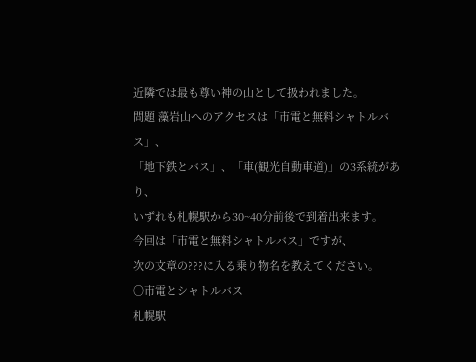近隣では最も尊い神の山として扱われました。
問題 藻岩山へのアクセスは「市電と無料シャトルバス」、
「地下鉄とバス」、「車(観光自動車道)」の3系統があり、
いずれも札幌駅から30~40分前後で到着出来ます。
今回は「市電と無料シャトルバス」ですが、
次の文章の???に入る乗り物名を教えてください。
〇市電とシャトルバス
札幌駅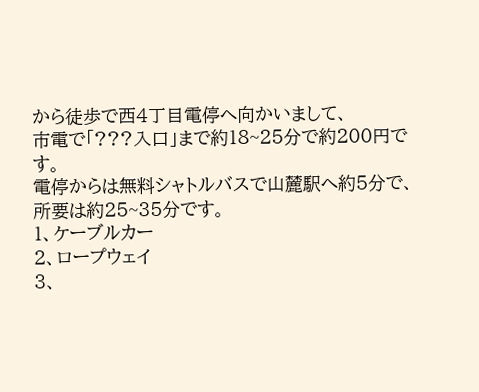から徒歩で西4丁目電停へ向かいまして、
市電で「???入口」まで約18~25分で約200円です。
電停からは無料シャトルバスで山麓駅へ約5分で、
所要は約25~35分です。
1、ケーブルカー
2、ロープウェイ
3、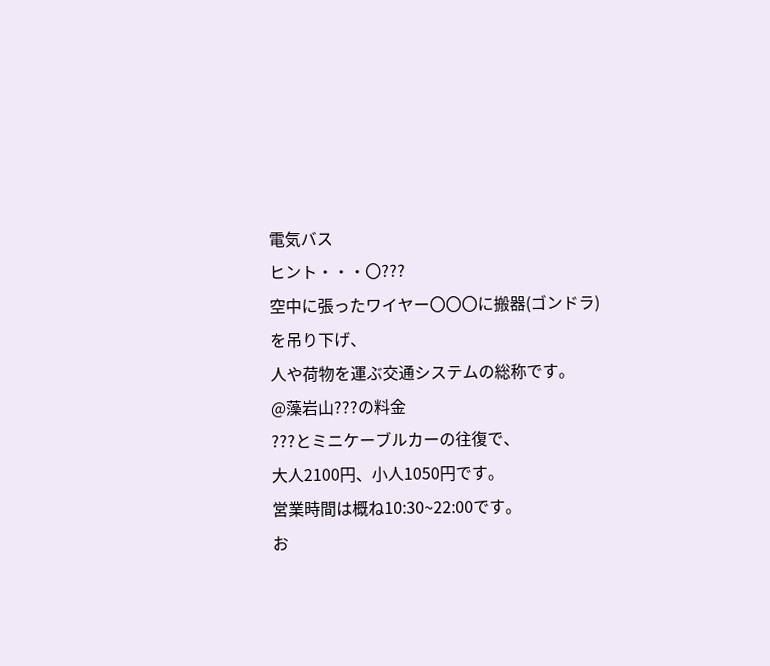電気バス
ヒント・・・〇???
空中に張ったワイヤー〇〇〇に搬器(ゴンドラ)を吊り下げ、
人や荷物を運ぶ交通システムの総称です。
@藻岩山???の料金
???とミニケーブルカーの往復で、
大人2100円、小人1050円です。
営業時間は概ね10:30~22:00です。
お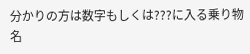分かりの方は数字もしくは???に入る乗り物名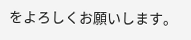をよろしくお願いします。